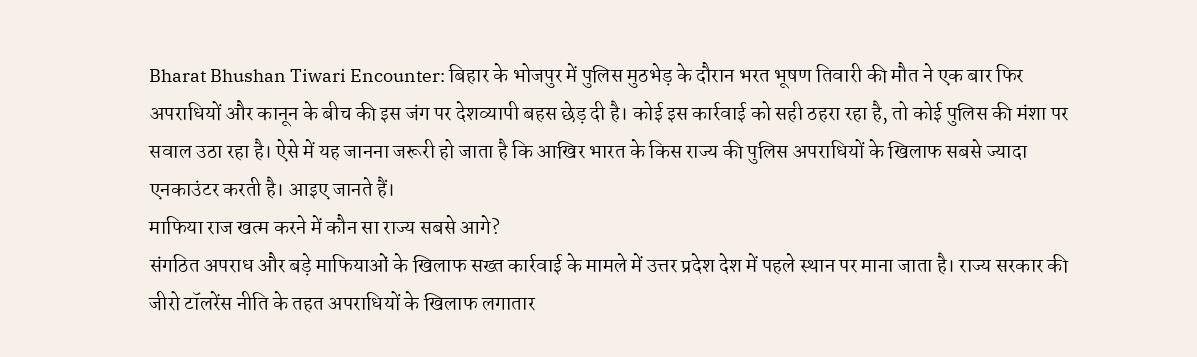Bharat Bhushan Tiwari Encounter: बिहार के भोजपुर में पुलिस मुठभेड़ के दौरान भरत भूषण तिवारी की मौत ने एक बार फिर अपराधियों और कानून के बीच की इस जंग पर देशव्यापी बहस छेड़ दी है। कोई इस कार्रवाई को सही ठहरा रहा है, तो कोई पुलिस की मंशा पर सवाल उठा रहा है। ऐसे में यह जानना जरूरी हो जाता है कि आखिर भारत के किस राज्य की पुलिस अपराधियों के खिलाफ सबसे ज्यादा एनकाउंटर करती है। आइए जानते हैं।
माफिया राज खत्म करने में कौन सा राज्य सबसे आगे?
संगठित अपराध और बड़े माफियाओं के खिलाफ सख्त कार्रवाई के मामले में उत्तर प्रदेश देश में पहले स्थान पर माना जाता है। राज्य सरकार की जीरो टॉलरेंस नीति के तहत अपराधियों के खिलाफ लगातार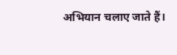अभियान चलाए जाते हैं।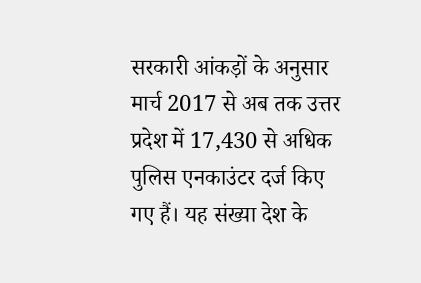सरकारी आंकड़ों के अनुसार मार्च 2017 से अब तक उत्तर प्रदेश में 17,430 से अधिक पुलिस एनकाउंटर दर्ज किए गए हैं। यह संख्या देश के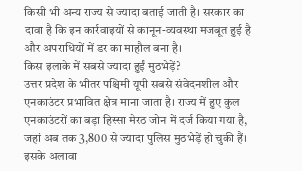किसी भी अन्य राज्य से ज्यादा बताई जाती है। सरकार का दावा है कि इन कार्रवाइयों से कानून-व्यवस्था मजबूत हुई है और अपराधियों में डर का माहौल बना है।
किस इलाके में सबसे ज्यादा हुईं मुठभेड़ें?
उत्तर प्रदेश के भीतर पश्चिमी यूपी सबसे संवेदनशील और एनकाउंटर प्रभावित क्षेत्र माना जाता है। राज्य में हुए कुल एनकाउंटरों का बड़ा हिस्सा मेरठ जोन में दर्ज किया गया है, जहां अब तक 3,800 से ज्यादा पुलिस मुठभेड़ें हो चुकी हैं।
इसके अलावा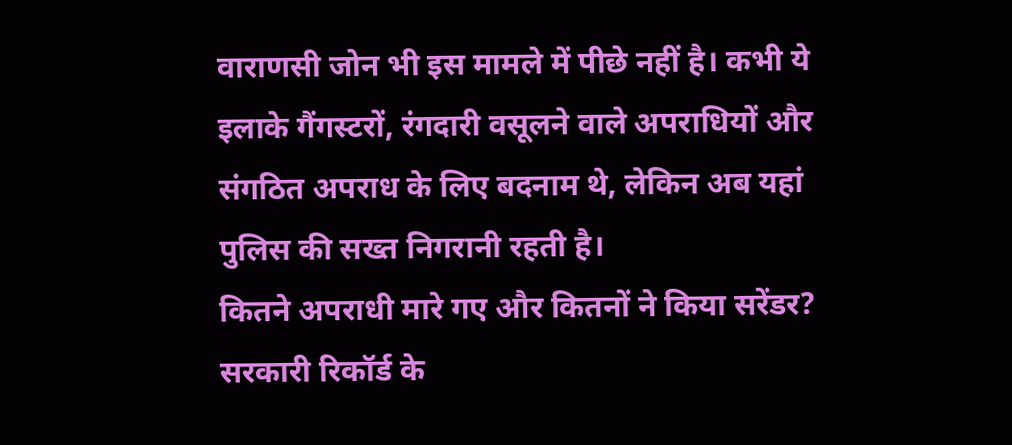वाराणसी जोन भी इस मामले में पीछे नहीं है। कभी ये इलाके गैंगस्टरों, रंगदारी वसूलने वाले अपराधियों और संगठित अपराध के लिए बदनाम थे, लेकिन अब यहां पुलिस की सख्त निगरानी रहती है।
कितने अपराधी मारे गए और कितनों ने किया सरेंडर?
सरकारी रिकॉर्ड के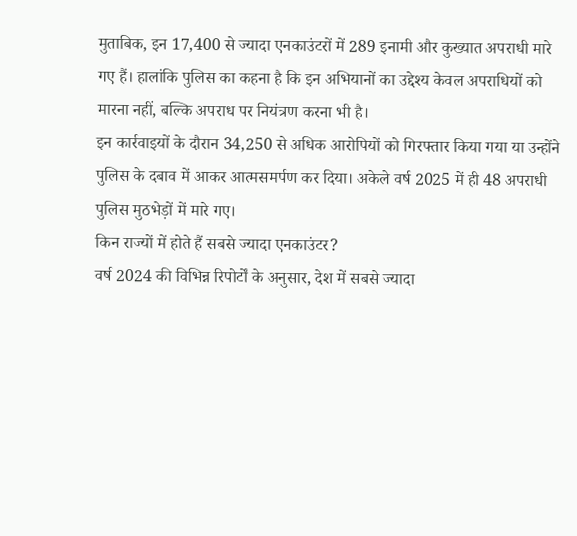मुताबिक, इन 17,400 से ज्यादा एनकाउंटरों में 289 इनामी और कुख्यात अपराधी मारे गए हैं। हालांकि पुलिस का कहना है कि इन अभियानों का उद्देश्य केवल अपराधियों को मारना नहीं, बल्कि अपराध पर नियंत्रण करना भी है।
इन कार्रवाइयों के दौरान 34,250 से अधिक आरोपियों को गिरफ्तार किया गया या उन्होंने पुलिस के दबाव में आकर आत्मसमर्पण कर दिया। अकेले वर्ष 2025 में ही 48 अपराधी पुलिस मुठभेड़ों में मारे गए।
किन राज्यों में होते हैं सबसे ज्यादा एनकाउंटर?
वर्ष 2024 की विभिन्न रिपोर्टों के अनुसार, देश में सबसे ज्यादा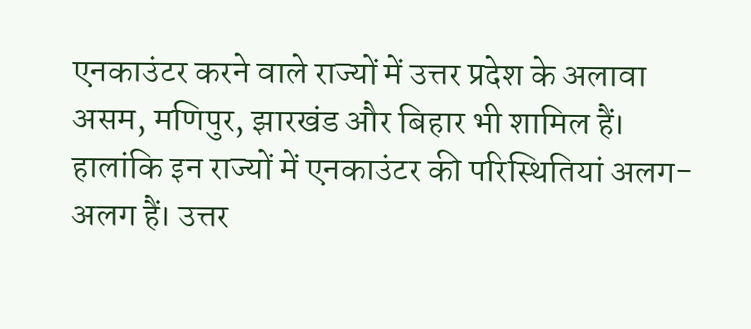एनकाउंटर करने वाले राज्यों में उत्तर प्रदेश के अलावा असम, मणिपुर, झारखंड और बिहार भी शामिल हैं।
हालांकि इन राज्यों में एनकाउंटर की परिस्थितियां अलग-अलग हैं। उत्तर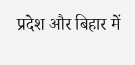प्रदेश और बिहार में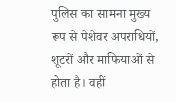पुलिस का सामना मुख्य रूप से पेशेवर अपराधियों, शूटरों और माफियाओं से होता है। वहीं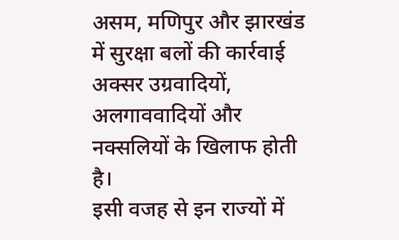असम, मणिपुर और झारखंड में सुरक्षा बलों की कार्रवाई अक्सर उग्रवादियों, अलगाववादियों और नक्सलियों के खिलाफ होती है।
इसी वजह से इन राज्यों में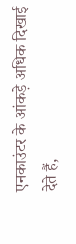एनकाउंटर के आंकड़े अधिक दिखाई देते हैं,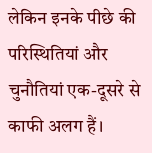लेकिन इनके पीछे की परिस्थितियां और चुनौतियां एक-दूसरे से काफी अलग हैं।